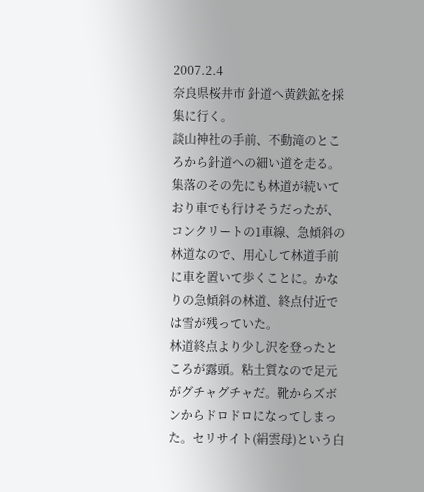2007.2.4
奈良県桜井市 針道へ黄鉄鉱を採集に行く。
談山神社の手前、不動滝のところから針道への細い道を走る。集落のその先にも林道が続いており車でも行けそうだったが、コンクリートの1車線、急傾斜の林道なので、用心して林道手前に車を置いて歩くことに。かなりの急傾斜の林道、終点付近では雪が残っていた。
林道終点より少し沢を登ったところが露頭。粘土質なので足元がグチャグチャだ。靴からズボンからドロドロになってしまった。セリサイト(絹雲母)という白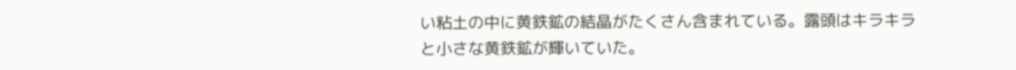い粘土の中に黄鉄鉱の結晶がたくさん含まれている。露頭はキラキラと小さな黄鉄鉱が輝いていた。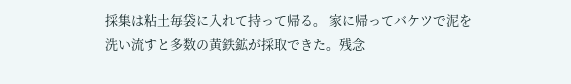採集は粘土毎袋に入れて持って帰る。 家に帰ってバケツで泥を洗い流すと多数の黄鉄鉱が採取できた。残念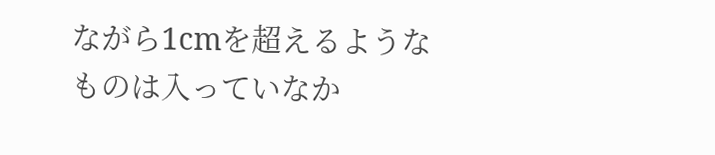ながら1cmを超えるようなものは入っていなか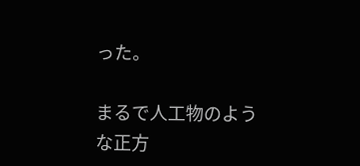った。

まるで人工物のような正方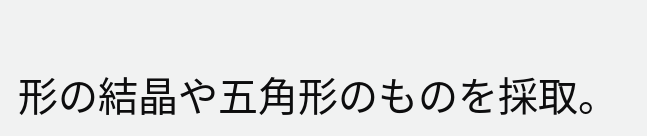形の結晶や五角形のものを採取。